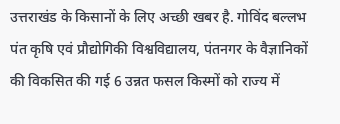उत्तराखंड के किसानों के लिए अच्छी खबर है. गोविंद बल्लभ पंत कृषि एवं प्रौद्योगिकी विश्वविद्यालय, पंतनगर के वैज्ञानिकों की विकसित की गई 6 उन्नत फसल किस्मों को राज्य में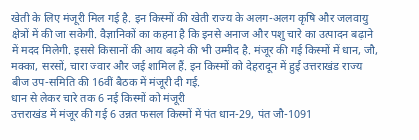खेती के लिए मंजूरी मिल गई है. इन किस्मों की खेती राज्य के अलग-अलग कृषि और जलवायु क्षेत्रों में की जा सकेगी. वैज्ञानिकों का कहना है कि इनसे अनाज और पशु चारे का उत्पादन बढ़ाने में मदद मिलेगी. इससे किसानों की आय बढ़ने की भी उम्मीद है. मंजूर की गई किस्मों में धान, जौ, मक्का, सरसों, चारा ज्वार और जई शामिल हैं. इन किस्मों को देहरादून में हुई उत्तराखंड राज्य बीज उप-समिति की 16वीं बैठक में मंजूरी दी गई.
धान से लेकर चारे तक 6 नई किस्मों को मंजूरी
उत्तराखंड में मंजूर की गई 6 उन्नत फसल किस्मों में पंत धान-29, पंत जौ-1091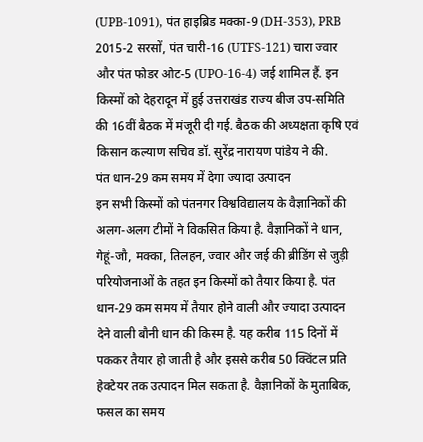(UPB-1091), पंत हाइब्रिड मक्का-9 (DH-353), PRB 2015-2 सरसों, पंत चारी-16 (UTFS-121) चारा ज्वार और पंत फोडर ओट-5 (UPO-16-4) जई शामिल हैं. इन किस्मों को देहरादून में हुई उत्तराखंड राज्य बीज उप-समिति की 16वीं बैठक में मंजूरी दी गई. बैठक की अध्यक्षता कृषि एवं किसान कल्याण सचिव डॉ. सुरेंद्र नारायण पांडेय ने की.
पंत धान-29 कम समय में देगा ज्यादा उत्पादन
इन सभी किस्मों को पंतनगर विश्वविद्यालय के वैज्ञानिकों की अलग-अलग टीमों ने विकसित किया है. वैज्ञानिकों ने धान, गेहूं-जौ, मक्का, तिलहन, ज्वार और जई की ब्रीडिंग से जुड़ी परियोजनाओं के तहत इन किस्मों को तैयार किया है. पंत धान-29 कम समय में तैयार होने वाली और ज्यादा उत्पादन देने वाली बौनी धान की किस्म है. यह करीब 115 दिनों में पककर तैयार हो जाती है और इससे करीब 50 क्विंटल प्रति हेक्टेयर तक उत्पादन मिल सकता है. वैज्ञानिकों के मुताबिक, फसल का समय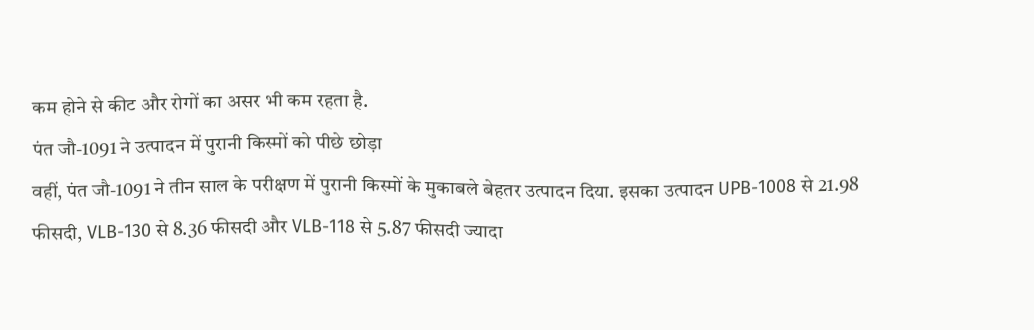कम होने से कीट और रोगों का असर भी कम रहता है.
पंत जौ-1091 ने उत्पादन में पुरानी किस्मों को पीछे छोड़ा
वहीं, पंत जौ-1091 ने तीन साल के परीक्षण में पुरानी किस्मों के मुकाबले बेहतर उत्पादन दिया. इसका उत्पादन UPB-1008 से 21.98 फीसदी, VLB-130 से 8.36 फीसदी और VLB-118 से 5.87 फीसदी ज्यादा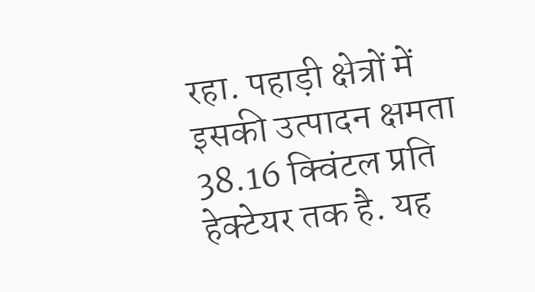रहा. पहाड़ी क्षेत्रों में इसकी उत्पादन क्षमता 38.16 क्विंटल प्रति हेक्टेयर तक है. यह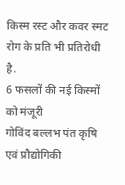किस्म रस्ट और कवर स्मट रोग के प्रति भी प्रतिरोधी है.
6 फसलों की नई किस्मों को मंजूरी
गोविंद बल्लभ पंत कृषि एवं प्रौद्योगिकी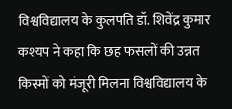विश्वविद्यालय के कुलपति डॉ. शिवेंद्र कुमार कश्यप ने कहा कि छह फसलों की उन्नत किस्मों को मंजूरी मिलना विश्वविद्यालय के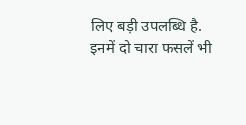लिए बड़ी उपलब्धि है. इनमें दो चारा फसलें भी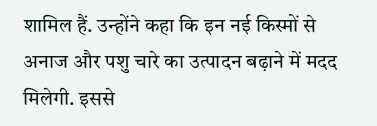शामिल हैं. उन्होंने कहा कि इन नई किस्मों से अनाज और पशु चारे का उत्पादन बढ़ाने में मदद मिलेगी. इससे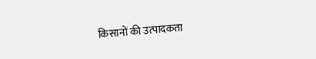किसानों की उत्पादकता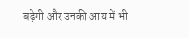बढ़ेगी और उनकी आय में भी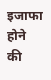इजाफा होने की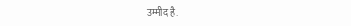उम्मीद है.